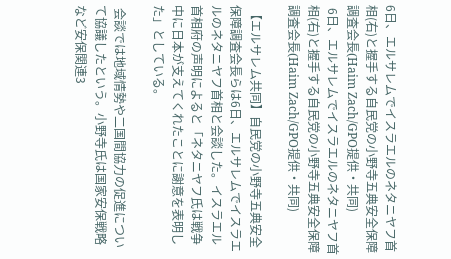6日、エルサレムでイスラエルのネタニヤフ首相(右)と握手する自民党の小野寺五典安全保障調査会長(Haim Zach/GPO提供・共同)
 6日、エルサレムでイスラエルのネタニヤフ首相(右)と握手する自民党の小野寺五典安全保障調査会長(Haim Zach/GPO提供・共同)

 【エルサレム共同】自民党の小野寺五典安全保障調査会長らは6日、エルサレムでイスラエルのネタニヤフ首相と会談した。イスラエル首相府の声明によると「ネタニヤフ氏は戦争中に日本が支えてくれたことに謝意を表明した」としている。

 会談では地域情勢や二国間協力の促進について協議したという。小野寺氏は国家安保戦略など安保関連3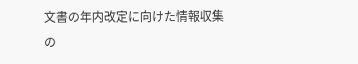文書の年内改定に向けた情報収集の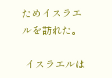ためイスラエルを訪れた。

 イスラエルは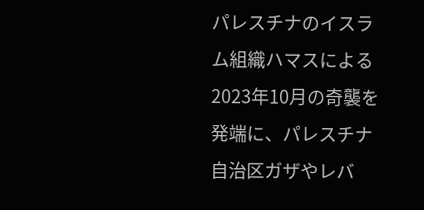パレスチナのイスラム組織ハマスによる2023年10月の奇襲を発端に、パレスチナ自治区ガザやレバ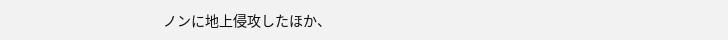ノンに地上侵攻したほか、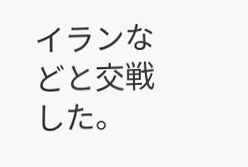イランなどと交戦した。